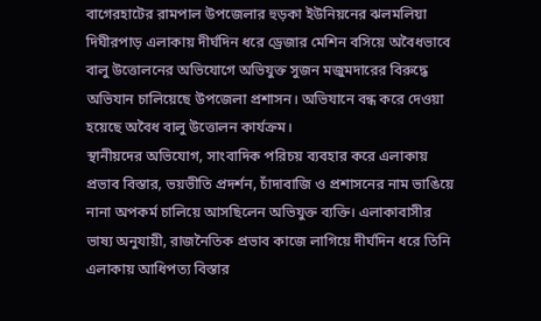বাগেরহাটের রামপাল উপজেলার হুড়কা ইউনিয়নের ঝলমলিয়া দিঘীরপাড় এলাকায় দীর্ঘদিন ধরে ড্রেজার মেশিন বসিয়ে অবৈধভাবে বালু উত্তোলনের অভিযোগে অভিযুক্ত সুজন মজুমদারের বিরুদ্ধে অভিযান চালিয়েছে উপজেলা প্রশাসন। অভিযানে বন্ধ করে দেওয়া হয়েছে অবৈধ বালু উত্তোলন কার্যক্রম।
স্থানীয়দের অভিযোগ, সাংবাদিক পরিচয় ব্যবহার করে এলাকায় প্রভাব বিস্তার, ভয়ভীতি প্রদর্শন, চাঁদাবাজি ও প্রশাসনের নাম ভাঙিয়ে নানা অপকর্ম চালিয়ে আসছিলেন অভিযুক্ত ব্যক্তি। এলাকাবাসীর ভাষ্য অনুযায়ী, রাজনৈতিক প্রভাব কাজে লাগিয়ে দীর্ঘদিন ধরে তিনি এলাকায় আধিপত্য বিস্তার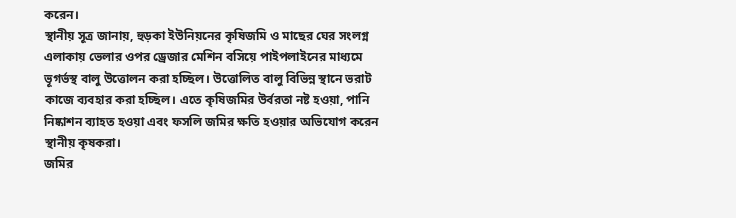করেন।
স্থানীয় সূত্র জানায়, হুড়কা ইউনিয়নের কৃষিজমি ও মাছের ঘের সংলগ্ন এলাকায় ভেলার ওপর ড্রেজার মেশিন বসিয়ে পাইপলাইনের মাধ্যমে ভূগর্ভস্থ বালু উত্তোলন করা হচ্ছিল। উত্তোলিত বালু বিভিন্ন স্থানে ভরাট কাজে ব্যবহার করা হচ্ছিল। এতে কৃষিজমির উর্বরতা নষ্ট হওয়া, পানি নিষ্কাশন ব্যাহত হওয়া এবং ফসলি জমির ক্ষতি হওয়ার অভিযোগ করেন স্থানীয় কৃষকরা।
জমির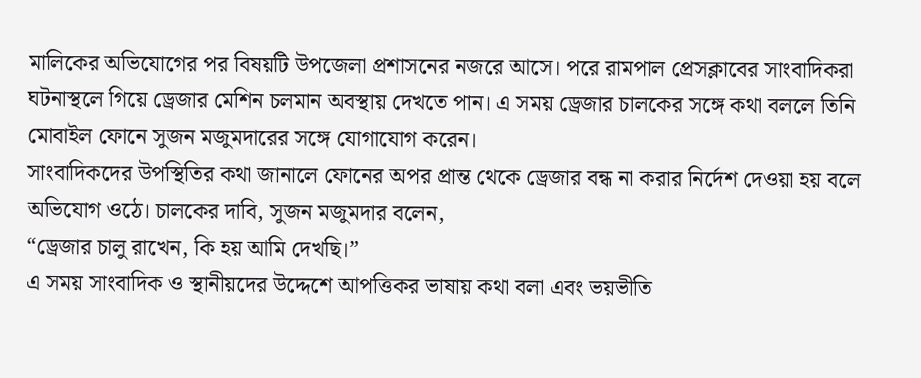মালিকের অভিযোগের পর বিষয়টি উপজেলা প্রশাসনের নজরে আসে। পরে রামপাল প্রেসক্লাবের সাংবাদিকরা ঘটনাস্থলে গিয়ে ড্রেজার মেশিন চলমান অবস্থায় দেখতে পান। এ সময় ড্রেজার চালকের সঙ্গে কথা বললে তিনি মোবাইল ফোনে সুজন মজুমদারের সঙ্গে যোগাযোগ করেন।
সাংবাদিকদের উপস্থিতির কথা জানালে ফোনের অপর প্রান্ত থেকে ড্রেজার বন্ধ না করার নির্দেশ দেওয়া হয় বলে অভিযোগ ওঠে। চালকের দাবি, সুজন মজুমদার বলেন,
“ড্রেজার চালু রাখেন, কি হয় আমি দেখছি।”
এ সময় সাংবাদিক ও স্থানীয়দের উদ্দেশে আপত্তিকর ভাষায় কথা বলা এবং ভয়ভীতি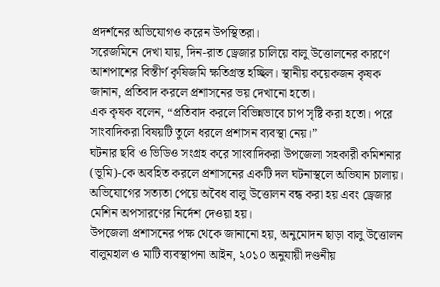প্রদর্শনের অভিযোগও করেন উপস্থিতরা।
সরেজমিনে দেখা যায়, দিন-রাত ড্রেজার চালিয়ে বালু উত্তোলনের কারণে আশপাশের বিস্তীর্ণ কৃষিজমি ক্ষতিগ্রস্ত হচ্ছিল। স্থানীয় কয়েকজন কৃষক জানান, প্রতিবাদ করলে প্রশাসনের ভয় দেখানো হতো।
এক কৃষক বলেন, “প্রতিবাদ করলে বিভিন্নভাবে চাপ সৃষ্টি করা হতো। পরে সাংবাদিকরা বিষয়টি তুলে ধরলে প্রশাসন ব্যবস্থা নেয়।”
ঘটনার ছবি ও ভিডিও সংগ্রহ করে সাংবাদিকরা উপজেলা সহকারী কমিশনার (ভূমি)-কে অবহিত করলে প্রশাসনের একটি দল ঘটনাস্থলে অভিযান চালায়। অভিযোগের সত্যতা পেয়ে অবৈধ বালু উত্তোলন বন্ধ করা হয় এবং ড্রেজার মেশিন অপসারণের নির্দেশ দেওয়া হয়।
উপজেলা প্রশাসনের পক্ষ থেকে জানানো হয়, অনুমোদন ছাড়া বালু উত্তোলন বালুমহাল ও মাটি ব্যবস্থাপনা আইন, ২০১০ অনুযায়ী দণ্ডনীয়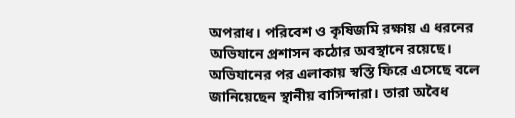অপরাধ। পরিবেশ ও কৃষিজমি রক্ষায় এ ধরনের অভিযানে প্রশাসন কঠোর অবস্থানে রয়েছে।
অভিযানের পর এলাকায় স্বস্তি ফিরে এসেছে বলে জানিয়েছেন স্থানীয় বাসিন্দারা। তারা অবৈধ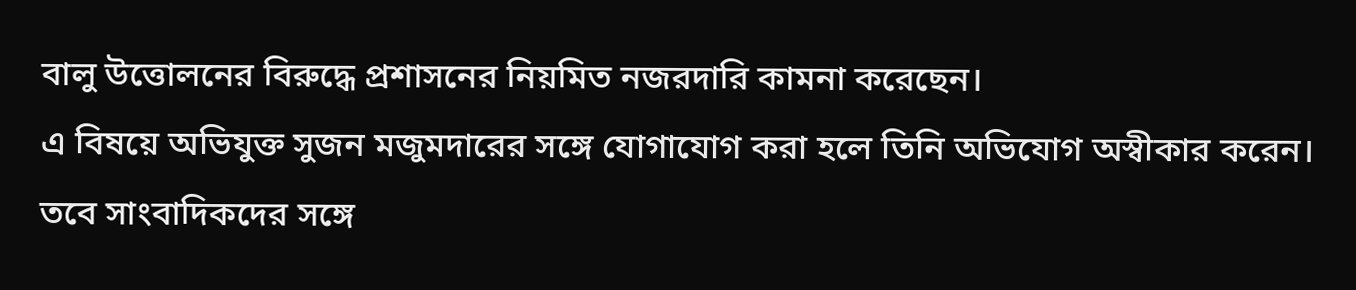বালু উত্তোলনের বিরুদ্ধে প্রশাসনের নিয়মিত নজরদারি কামনা করেছেন।
এ বিষয়ে অভিযুক্ত সুজন মজুমদারের সঙ্গে যোগাযোগ করা হলে তিনি অভিযোগ অস্বীকার করেন। তবে সাংবাদিকদের সঙ্গে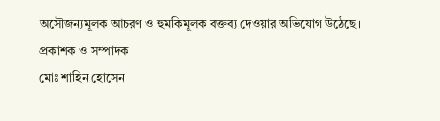অসৌজন্যমূলক আচরণ ও হুমকিমূলক বক্তব্য দেওয়ার অভিযোগ উঠেছে।
প্রকাশক ও সম্পাদক
মোঃ শাহিন হোসেন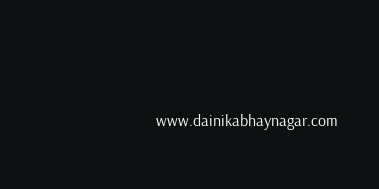www.dainikabhaynagar.com